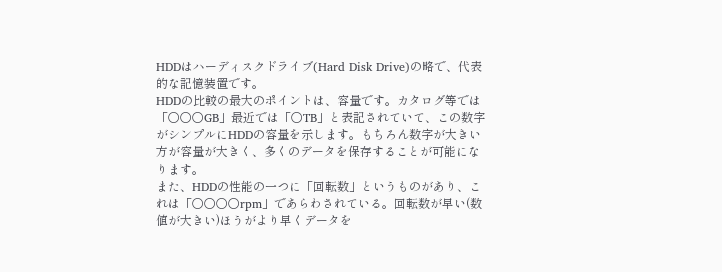HDDはハーディスクドライブ(Hard Disk Drive)の略で、代表的な記憶装置です。
HDDの比較の最大のポイントは、容量です。カタログ等では「○○○GB」最近では「○TB」と表記されていて、この数字がシンプルにHDDの容量を示します。もちろん数字が大きい方が容量が大きく、多くのデータを保存することが可能になります。
また、HDDの性能の一つに「回転数」というものがあり、これは「○○○○rpm」であらわされている。回転数が早い(数値が大きい)ほうがより早くデータを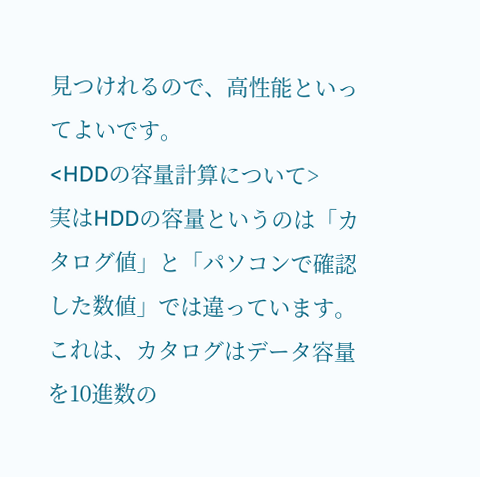見つけれるので、高性能といってよいです。
<HDDの容量計算について>
実はHDDの容量というのは「カタログ値」と「パソコンで確認した数値」では違っています。
これは、カタログはデータ容量を10進数の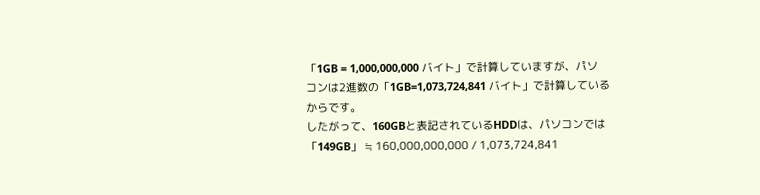「1GB = 1,000,000,000 バイト」で計算していますが、パソコンは2進数の「1GB=1,073,724,841 バイト」で計算しているからです。
したがって、160GBと表記されているHDDは、パソコンでは「149GB」 ≒ 160,000,000,000 / 1,073,724,841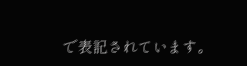で表記されています。